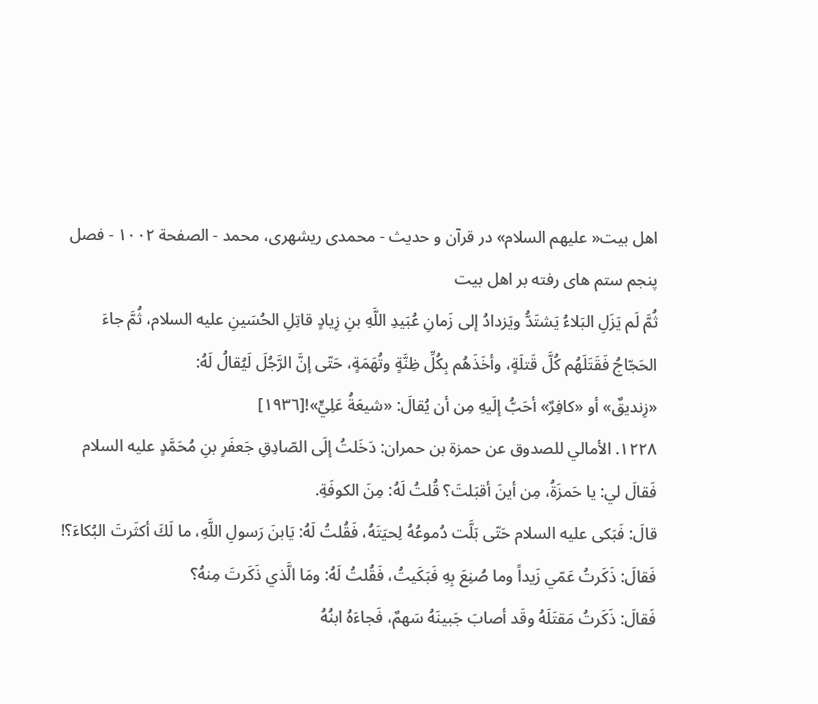اهل بيت« عليهم السلام» در قرآن و حديث - محمدی ریشهری، محمد - الصفحة ١٠٠٢ - فصل پنجم ستم هاى رفته بر اهل بيت
ثُمَّ لَم يَزَلِ البَلاءُ يَشتَدُّ ويَزدادُ إلى زَمانِ عُبَيدِ اللَّهِ بنِ زِيادٍ قاتِلِ الحُسَينِ عليه السلام، ثُمَّ جاءَ الحَجّاجُ فَقَتَلَهُم كُلَّ قَتلَةٍ، وأخَذَهُم بِكُلِّ ظِنَّةٍ وتُهَمَةٍ، حَتّى إنَّ الرَّجُلَ لَيُقالُ لَهُ:
«زِنديقٌ» أو «كافِرٌ» أحَبُّ إلَيهِ مِن أن يُقالَ: «شيعَةُ عَلِيٍّ»![١٩٣٦]
١٢٢٨. الأمالي للصدوق عن حمزة بن حمران: دَخَلتُ إلَى الصّادِقِ جَعفَرِ بنِ مُحَمَّدٍ عليه السلام فَقالَ لي: يا حَمزَةُ، مِن أينَ أقبَلتَ؟ قُلتُ لَهُ: مِنَ الكوفَةِ.
قالَ: فَبَكى عليه السلام حَتّى بَلَّت دُموعُهُ لِحيَتَهُ، فَقُلتُ لَهُ: يَابنَ رَسولِ اللَّهِ، ما لَكَ أكثَرتَ البُكاءَ؟! فَقالَ: ذَكَرتُ عَمّي زَيداً وما صُنِعَ بِهِ فَبَكَيتُ، فَقُلتُ لَهُ: ومَا الَّذي ذَكَرتَ مِنهُ؟
فَقالَ: ذَكَرتُ مَقتَلَهُ وقَد أصابَ جَبينَهُ سَهمٌ، فَجاءَهُ ابنُهُ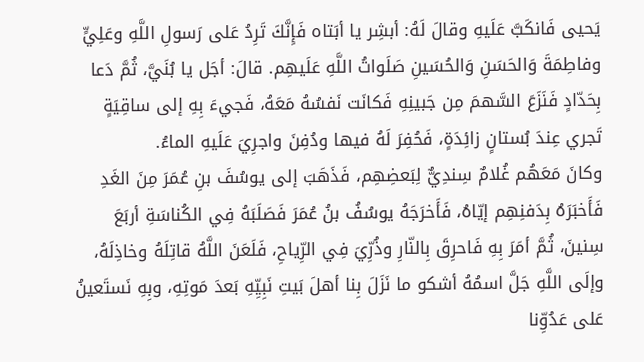يَحيى فَانكَبَّ عَلَيهِ وقالَ لَهُ: أبشِر يا أبَتاه فَإِنَّكَ تَرِدُ عَلى رَسولِ اللَّهِ وعَلِيٍّ وفاطِمَةَ وَالحَسَنِ وَالحُسَينِ صَلَواتُ اللَّهِ عَلَيهِم. قالَ: أجَل يا بُنَيَّ، ثُمَّ دَعا بِحَدّادٍ فَنَزَعَ السَّهمَ مِن جَبينِهِ فَكانَت نَفسُهُ مَعَهُ، فَجيءَ بِهِ إلى ساقِيَةٍ تَجري عِندَ بُستانٍ زائِدَةٍ، فَحُفِرَ لَهُ فيها ودُفِنَ واجرِيَ عَلَيهِ الماءُ.
وكانَ مَعَهُم غُلامٌ سِندِيٌّ لِبَعضِهِم، فَذَهَبَ إلى يوسُفَ بنِ عُمَرَ مِنَ الغَدِ فَأَخبَرَهُ بِدَفنِهِم إيّاهُ، فَأَخرَجَهُ يوسُفُ بنُ عُمَرَ فَصَلَبَهُ فِي الكُناسَةِ أربَعَ سِنينَ، ثُمَّ أمَرَ بِهِ فَاحرِقَ بِالنّارِ وذُرِّيَ فِي الرِّياحِ، فَلَعَنَ اللَّهُ قاتِلَهُ وخاذِلَهُ، وإلَى اللَّهِ جَلَّ اسمُهُ أشكو ما نَزَلَ بِنا أهلَ بَيتِ نَبِيِّهِ بَعدَ مَوتِهِ، وبِهِ نَستَعينُ عَلى عَدُوِّنا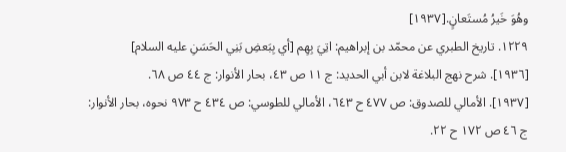وهُوَ خَيرُ مُستَعانٍ.[١٩٣٧]
١٢٢٩. تاريخ الطبري عن محمّد بن إبراهيم: اتِيَ بِهِم [أي بِبَعضِ بَنِي الحَسَنِ عليه السلام]
[١٩٣٦]. شرح نهج البلاغة لابن أبي الحديد: ج ١١ ص ٤٣، بحار الأنوار: ج ٤٤ ص ٦٨.
[١٩٣٧]. الأمالي للصدوق: ص ٤٧٧ ح ٦٤٣، الأمالي للطوسي: ص ٤٣٤ ح ٩٧٣ نحوه، بحار الأنوار: ج ٤٦ ص ١٧٢ ح ٢٢.